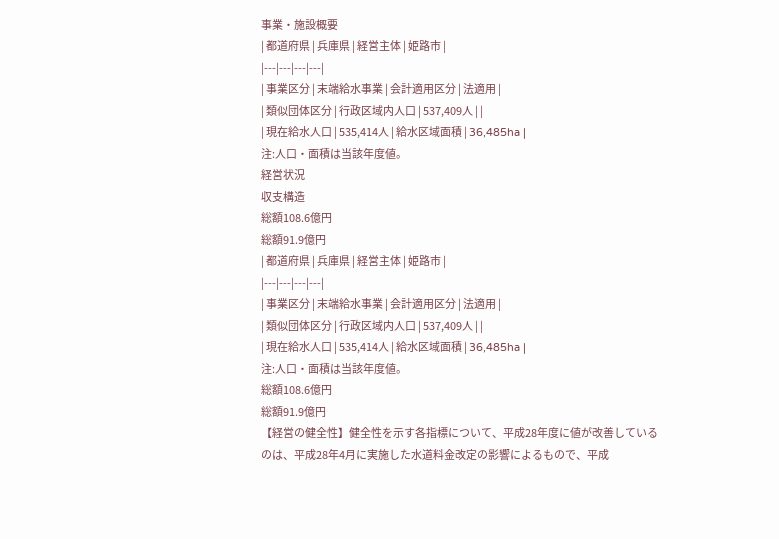事業・施設概要
| 都道府県 | 兵庫県 | 経営主体 | 姫路市 |
|---|---|---|---|
| 事業区分 | 末端給水事業 | 会計適用区分 | 法適用 |
| 類似団体区分 | 行政区域内人口 | 537,409人 | |
| 現在給水人口 | 535,414人 | 給水区域面積 | 36,485ha |
注:人口・面積は当該年度値。
経営状況
収支構造
総額108.6億円
総額91.9億円
| 都道府県 | 兵庫県 | 経営主体 | 姫路市 |
|---|---|---|---|
| 事業区分 | 末端給水事業 | 会計適用区分 | 法適用 |
| 類似団体区分 | 行政区域内人口 | 537,409人 | |
| 現在給水人口 | 535,414人 | 給水区域面積 | 36,485ha |
注:人口・面積は当該年度値。
総額108.6億円
総額91.9億円
【経営の健全性】健全性を示す各指標について、平成28年度に値が改善しているのは、平成28年4月に実施した水道料金改定の影響によるもので、平成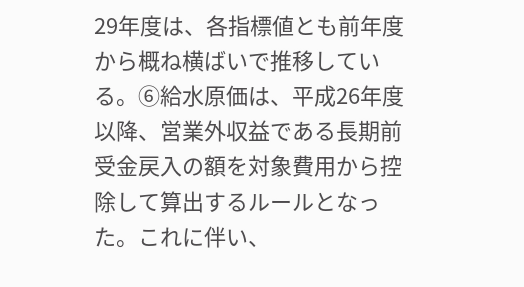29年度は、各指標値とも前年度から概ね横ばいで推移している。⑥給水原価は、平成26年度以降、営業外収益である長期前受金戻入の額を対象費用から控除して算出するルールとなった。これに伴い、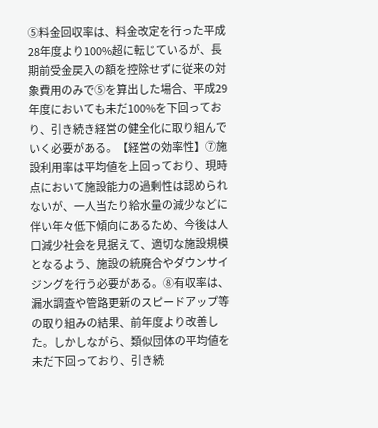⑤料金回収率は、料金改定を行った平成28年度より100%超に転じているが、長期前受金戻入の額を控除せずに従来の対象費用のみで⑤を算出した場合、平成29年度においても未だ100%を下回っており、引き続き経営の健全化に取り組んでいく必要がある。【経営の効率性】⑦施設利用率は平均値を上回っており、現時点において施設能力の過剰性は認められないが、一人当たり給水量の減少などに伴い年々低下傾向にあるため、今後は人口減少社会を見据えて、適切な施設規模となるよう、施設の統廃合やダウンサイジングを行う必要がある。⑧有収率は、漏水調査や管路更新のスピードアップ等の取り組みの結果、前年度より改善した。しかしながら、類似団体の平均値を未だ下回っており、引き続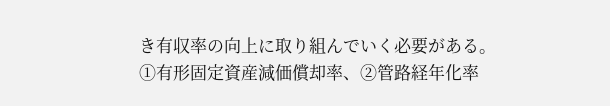き有収率の向上に取り組んでいく必要がある。
①有形固定資産減価償却率、②管路経年化率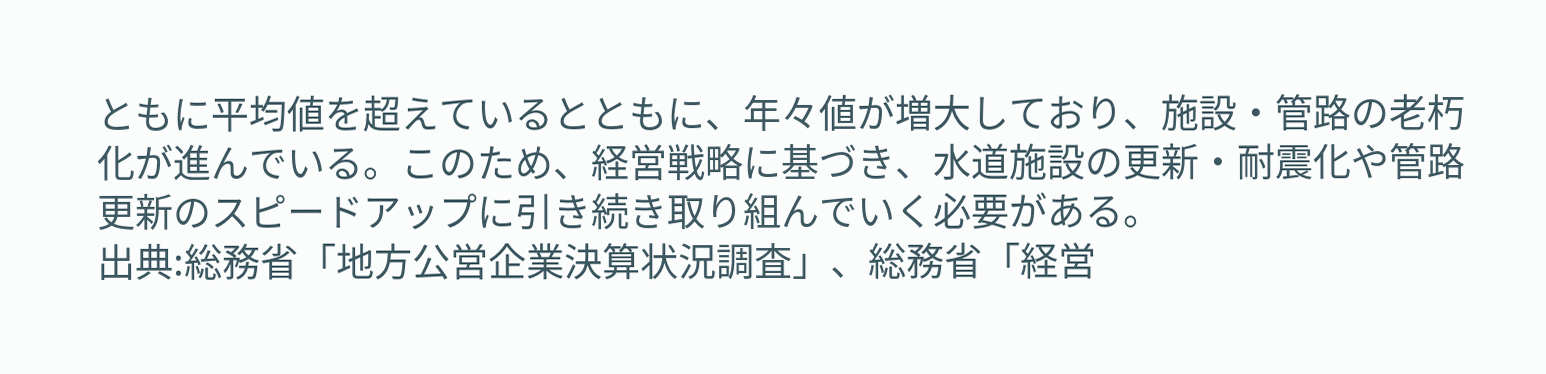ともに平均値を超えているとともに、年々値が増大しており、施設・管路の老朽化が進んでいる。このため、経営戦略に基づき、水道施設の更新・耐震化や管路更新のスピードアップに引き続き取り組んでいく必要がある。
出典:総務省「地方公営企業決算状況調査」、総務省「経営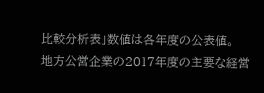比較分析表」数値は各年度の公表値。
地方公営企業の2017年度の主要な経営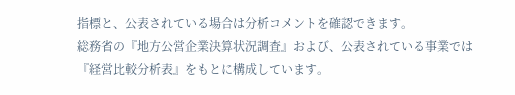指標と、公表されている場合は分析コメントを確認できます。
総務省の『地方公営企業決算状況調査』および、公表されている事業では『経営比較分析表』をもとに構成しています。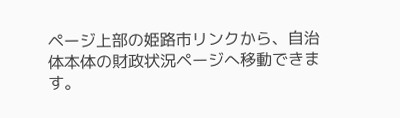ページ上部の姫路市リンクから、自治体本体の財政状況ページへ移動できます。